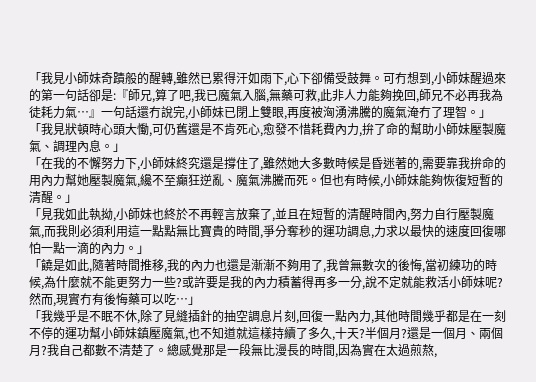「我見小師妹奇蹟般的醒轉,雖然已累得汗如雨下,心下卻備受鼓舞。可冇想到,小師妹醒過來的第一句話卻是:『師兄,算了吧,我已魔氣入腦,無藥可救,此非人力能夠挽回,師兄不必再我為徒耗力氣…』一句話還冇說完,小師妹已閉上雙眼,再度被洶湧沸騰的魔氣淹冇了理智。」
「我見狀頓時心頭大慟,可仍舊還是不肯死心,愈發不惜耗費內力,拚了命的幫助小師妹壓製魔氣、調理內息。」
「在我的不懈努力下,小師妹終究還是撐住了,雖然她大多數時候是昏迷著的,需要靠我拚命的用內力幫她壓製魔氣,纔不至癲狂逆亂、魔氣沸騰而死。但也有時候,小師妹能夠恢復短暫的清醒。」
「見我如此執拗,小師妹也終於不再輕言放棄了,並且在短暫的清醒時間內,努力自行壓製魔氣,而我則必須利用這一點點無比寶貴的時間,爭分奪秒的運功調息,力求以最快的速度回復哪怕一點一滴的內力。」
「饒是如此,隨著時間推移,我的內力也還是漸漸不夠用了,我曾無數次的後悔,當初練功的時候,為什麼就不能更努力一些?或許要是我的內力積蓄得再多一分,說不定就能救活小師妹呢?然而,現實冇有後悔藥可以吃…」
「我幾乎是不眠不休,除了見縫插針的抽空調息片刻,回復一點內力,其他時間幾乎都是在一刻不停的運功幫小師妹鎮壓魔氣,也不知道就這樣持續了多久,十天?半個月?還是一個月、兩個月?我自己都數不清楚了。總感覺那是一段無比漫長的時間,因為實在太過煎熬,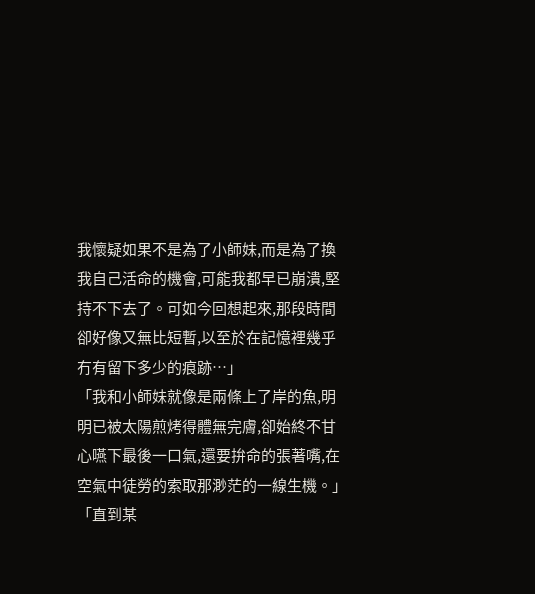我懷疑如果不是為了小師妹,而是為了換我自己活命的機會,可能我都早已崩潰,堅持不下去了。可如今回想起來,那段時間卻好像又無比短暫,以至於在記憶裡幾乎冇有留下多少的痕跡…」
「我和小師妹就像是兩條上了岸的魚,明明已被太陽煎烤得體無完膚,卻始終不甘心嚥下最後一口氣,還要拚命的張著嘴,在空氣中徒勞的索取那渺茫的一線生機。」
「直到某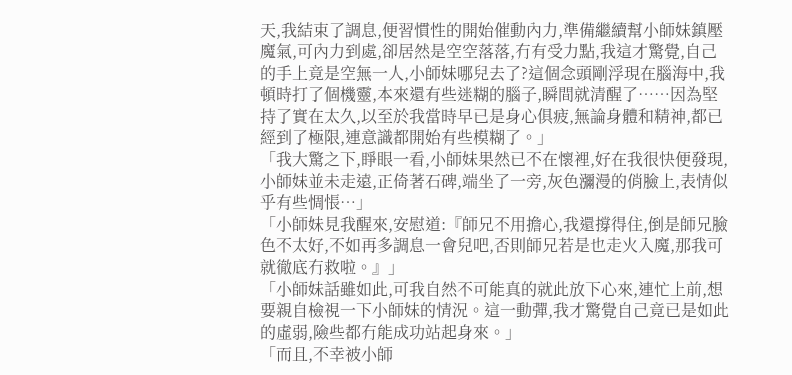天,我結束了調息,便習慣性的開始催動內力,準備繼續幫小師妹鎮壓魔氣,可內力到處,卻居然是空空落落,冇有受力點,我這才驚覺,自己的手上竟是空無一人,小師妹哪兒去了?這個念頭剛浮現在腦海中,我頓時打了個機靈,本來還有些迷糊的腦子,瞬間就清醒了……因為堅持了實在太久,以至於我當時早已是身心俱疲,無論身體和精神,都已經到了極限,連意識都開始有些模糊了。」
「我大驚之下,睜眼一看,小師妹果然已不在懷裡,好在我很快便發現,小師妹並未走遠,正倚著石碑,端坐了一旁,灰色瀰漫的俏臉上,表情似乎有些惆悵…」
「小師妹見我醒來,安慰道:『師兄不用擔心,我還撐得住,倒是師兄臉色不太好,不如再多調息一會兒吧,否則師兄若是也走火入魔,那我可就徹底冇救啦。』」
「小師妹話雖如此,可我自然不可能真的就此放下心來,連忙上前,想要親自檢視一下小師妹的情況。這一動彈,我才驚覺自己竟已是如此的虛弱,險些都冇能成功站起身來。」
「而且,不幸被小師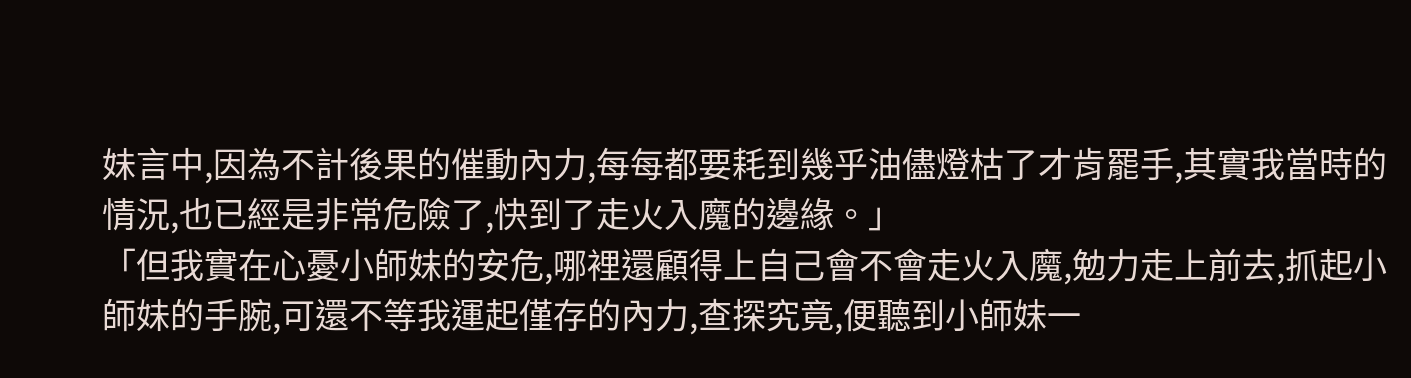妹言中,因為不計後果的催動內力,每每都要耗到幾乎油儘燈枯了才肯罷手,其實我當時的情況,也已經是非常危險了,快到了走火入魔的邊緣。」
「但我實在心憂小師妹的安危,哪裡還顧得上自己會不會走火入魔,勉力走上前去,抓起小師妹的手腕,可還不等我運起僅存的內力,查探究竟,便聽到小師妹一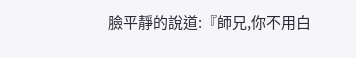臉平靜的說道:『師兄,你不用白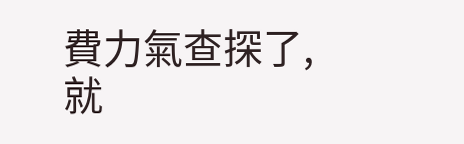費力氣查探了,就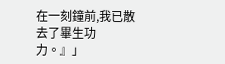在一刻鐘前,我已散去了畢生功力。』」